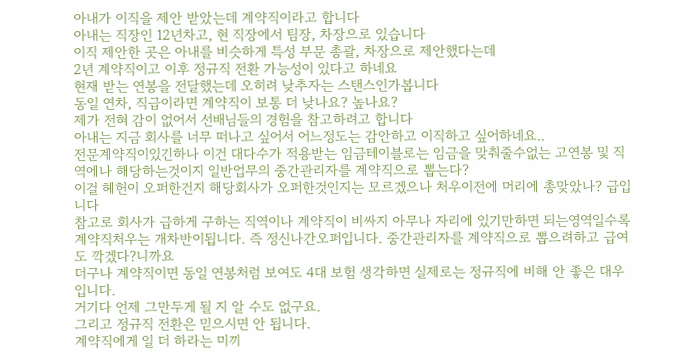아내가 이직을 제안 받았는데 계약직이라고 합니다
아내는 직장인 12년차고, 현 직장에서 팀장, 차장으로 있습니다
이직 제안한 곳은 아내를 비슷하게 특성 부문 총괄, 차장으로 제안했다는데
2년 계약직이고 이후 정규직 전환 가능성이 있다고 하네요
현재 받는 연봉을 전달했는데 오히려 낮추자는 스탠스인가봅니다
동일 연차, 직급이라면 계약직이 보통 더 낮나요? 높나요?
제가 전혀 감이 없어서 선배님들의 경험을 참고하려고 합니다
아내는 지금 회사를 너무 떠나고 싶어서 어느정도는 감안하고 이직하고 싶어하네요..
전문계약직이있긴하나 이건 대다수가 적용받는 임금테이블로는 임금을 맞춰줄수없는 고연봉 및 직역에나 해당하는것이지 일반업무의 중간관리자를 계약직으로 뽑는다?
이걸 헤헌이 오퍼한건지 해당회사가 오퍼한것인지는 모르겠으나 처우이전에 머리에 총맞았나? 급입니다
참고로 회사가 급하게 구하는 직역이나 계약직이 비싸지 아무나 자리에 있기만하면 되는영역일수록 계약직처우는 개차반이됩니다. 즉 정신나간오퍼입니다. 중간관리자를 계약직으로 뽑으려하고 급여도 깍겠다?니까요
더구나 계약직이면 동일 연봉처럼 보여도 4대 보험 생각하면 실제로는 정규직에 비해 안 좋은 대우입니다.
거기다 언제 그만두게 될 지 알 수도 없구요.
그리고 정규직 전환은 믿으시면 안 됩니다.
계약직에게 일 더 하라는 미끼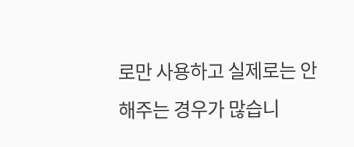로만 사용하고 실제로는 안 해주는 경우가 많습니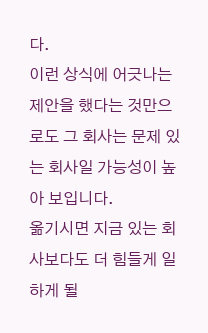다.
이런 상식에 어긋나는 제안을 했다는 것만으로도 그 회사는 문제 있는 회사일 가능성이 높아 보입니다.
옮기시면 지금 있는 회사보다도 더 힘들게 일하게 될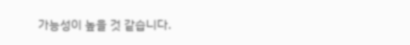가능성이 높을 것 같습니다.